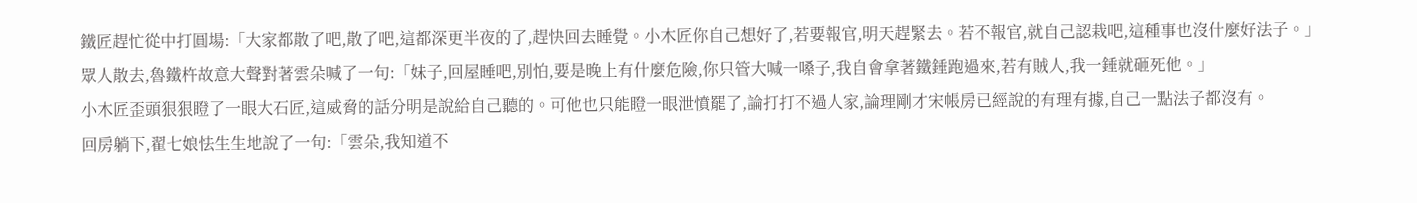鐵匠趕忙從中打圓場:「大家都散了吧,散了吧,這都深更半夜的了,趕快回去睡覺。小木匠你自己想好了,若要報官,明天趕緊去。若不報官,就自己認栽吧,這種事也沒什麼好法子。」
眾人散去,魯鐵杵故意大聲對著雲朵喊了一句:「妹子,回屋睡吧,別怕,要是晚上有什麼危險,你只管大喊一嗓子,我自會拿著鐵錘跑過來,若有賊人,我一錘就砸死他。」
小木匠歪頭狠狠瞪了一眼大石匠,這威脅的話分明是說給自己聽的。可他也只能瞪一眼泄憤罷了,論打打不過人家,論理剛才宋帳房已經說的有理有據,自己一點法子都沒有。
回房躺下,翟七娘怯生生地說了一句:「雲朵,我知道不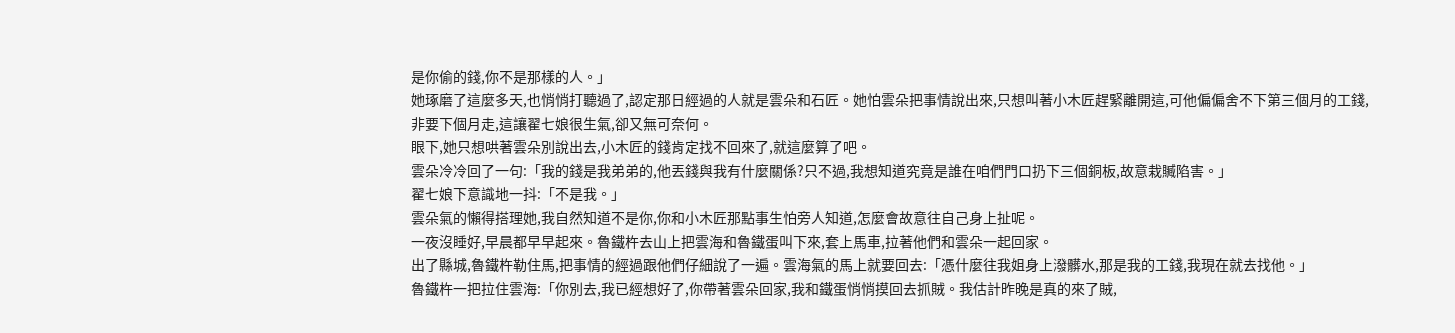是你偷的錢,你不是那樣的人。」
她琢磨了這麼多天,也悄悄打聽過了,認定那日經過的人就是雲朵和石匠。她怕雲朵把事情說出來,只想叫著小木匠趕緊離開這,可他偏偏舍不下第三個月的工錢,非要下個月走,這讓翟七娘很生氣,卻又無可奈何。
眼下,她只想哄著雲朵別說出去,小木匠的錢肯定找不回來了,就這麼算了吧。
雲朵冷冷回了一句:「我的錢是我弟弟的,他丟錢與我有什麼關係?只不過,我想知道究竟是誰在咱們門口扔下三個銅板,故意栽贓陷害。」
翟七娘下意識地一抖:「不是我。」
雲朵氣的懶得搭理她,我自然知道不是你,你和小木匠那點事生怕旁人知道,怎麼會故意往自己身上扯呢。
一夜沒睡好,早晨都早早起來。魯鐵杵去山上把雲海和魯鐵蛋叫下來,套上馬車,拉著他們和雲朵一起回家。
出了縣城,魯鐵杵勒住馬,把事情的經過跟他們仔細說了一遍。雲海氣的馬上就要回去:「憑什麼往我姐身上潑髒水,那是我的工錢,我現在就去找他。」
魯鐵杵一把拉住雲海:「你別去,我已經想好了,你帶著雲朵回家,我和鐵蛋悄悄摸回去抓賊。我估計昨晚是真的來了賊,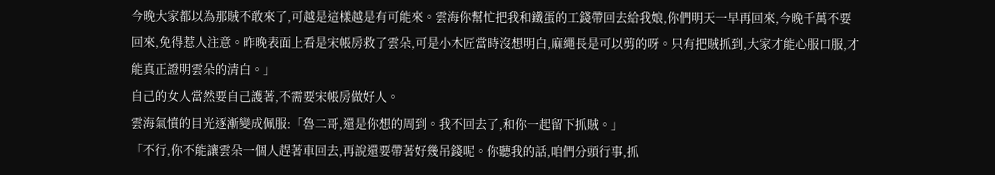今晚大家都以為那賊不敢來了,可越是這樣越是有可能來。雲海你幫忙把我和鐵蛋的工錢帶回去給我娘,你們明天一早再回來,今晚千萬不要回來,免得惹人注意。昨晚表面上看是宋帳房救了雲朵,可是小木匠當時沒想明白,麻繩長是可以剪的呀。只有把賊抓到,大家才能心服口服,才能真正證明雲朵的清白。」
自己的女人當然要自己護著,不需要宋帳房做好人。
雲海氣憤的目光逐漸變成佩服:「魯二哥,還是你想的周到。我不回去了,和你一起留下抓賊。」
「不行,你不能讓雲朵一個人趕著車回去,再說還要帶著好幾吊錢呢。你聽我的話,咱們分頭行事,抓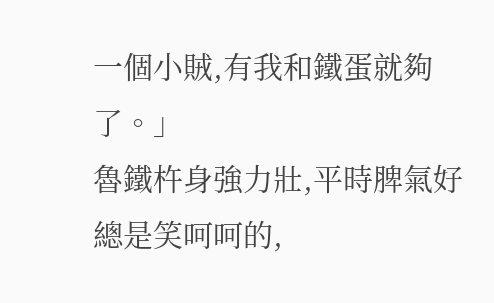一個小賊,有我和鐵蛋就夠了。」
魯鐵杵身強力壯,平時脾氣好總是笑呵呵的,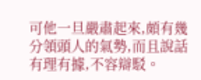可他一旦嚴肅起來,頗有幾分領頭人的氣勢,而且說話有理有據,不容辯駁。